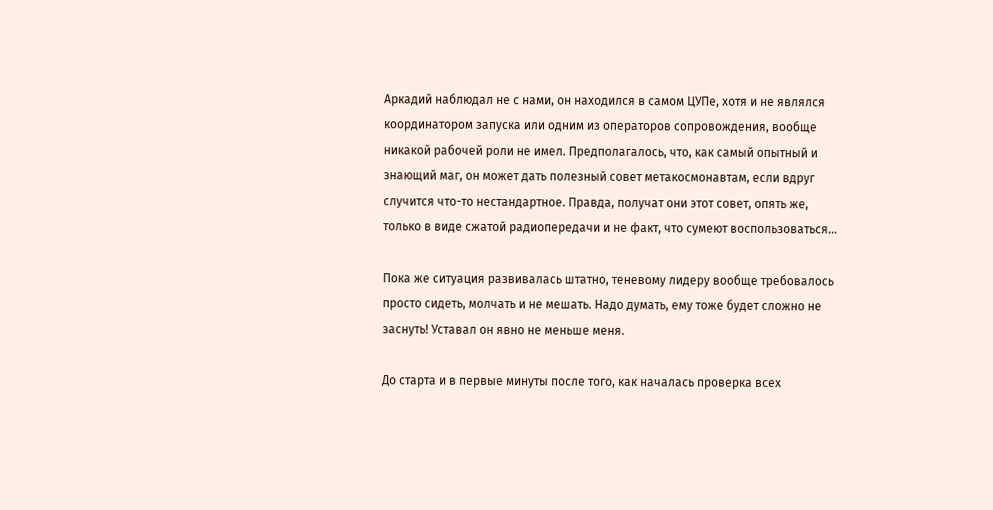Аркадий наблюдал не с нами, он находился в самом ЦУПе, хотя и не являлся координатором запуска или одним из операторов сопровождения, вообще никакой рабочей роли не имел. Предполагалось, что, как самый опытный и знающий маг, он может дать полезный совет метакосмонавтам, если вдруг случится что-то нестандартное. Правда, получат они этот совет, опять же, только в виде сжатой радиопередачи и не факт, что сумеют воспользоваться…

Пока же ситуация развивалась штатно, теневому лидеру вообще требовалось просто сидеть, молчать и не мешать. Надо думать, ему тоже будет сложно не заснуть! Уставал он явно не меньше меня.

До старта и в первые минуты после того, как началась проверка всех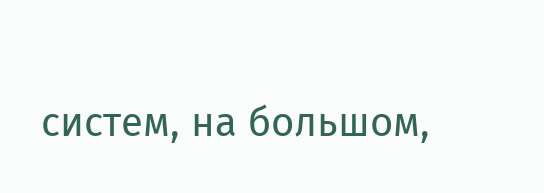систем, на большом,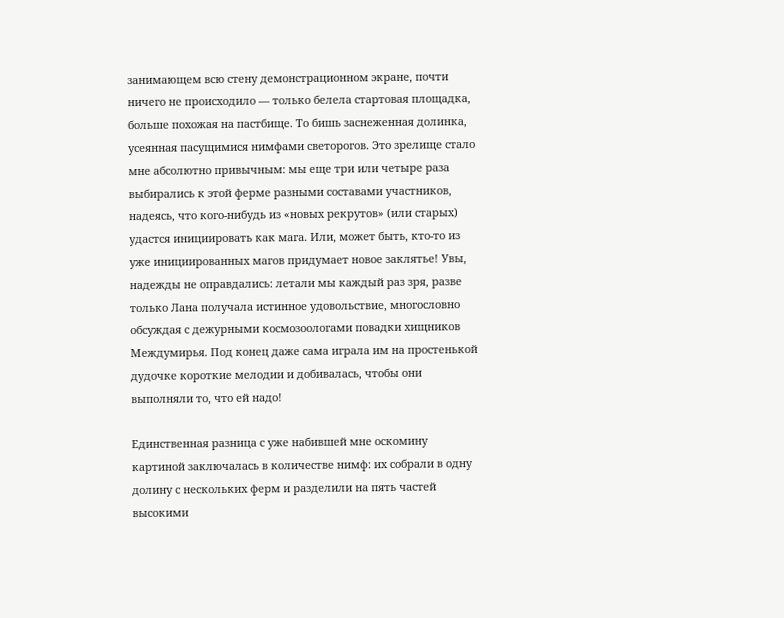занимающем всю стену демонстрационном экране, почти ничего не происходило — только белела стартовая площадка, больше похожая на пастбище. То бишь заснеженная долинка, усеянная пасущимися нимфами светорогов. Это зрелище стало мне абсолютно привычным: мы еще три или четыре раза выбирались к этой ферме разными составами участников, надеясь, что кого-нибудь из «новых рекрутов» (или старых) удастся инициировать как мага. Или, может быть, кто-то из уже инициированных магов придумает новое заклятье! Увы, надежды не оправдались: летали мы каждый раз зря, разве только Лана получала истинное удовольствие, многословно обсуждая с дежурными космозоологами повадки хищников Междумирья. Под конец даже сама играла им на простенькой дудочке короткие мелодии и добивалась, чтобы они выполняли то, что ей надо!

Единственная разница с уже набившей мне оскомину картиной заключалась в количестве нимф: их собрали в одну долину с нескольких ферм и разделили на пять частей высокими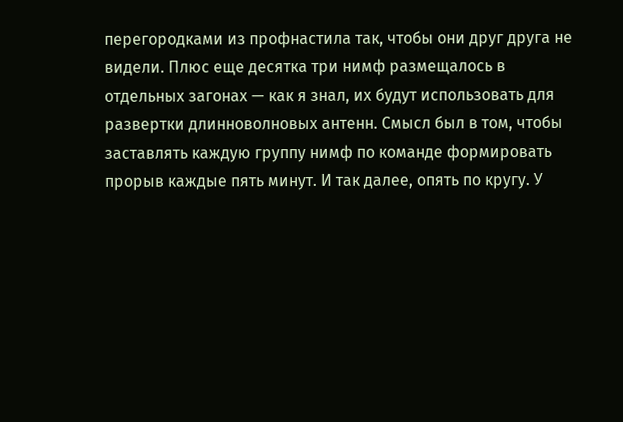перегородками из профнастила так, чтобы они друг друга не видели. Плюс еще десятка три нимф размещалось в отдельных загонах — как я знал, их будут использовать для развертки длинноволновых антенн. Смысл был в том, чтобы заставлять каждую группу нимф по команде формировать прорыв каждые пять минут. И так далее, опять по кругу. У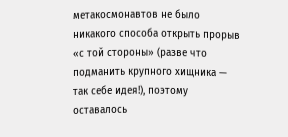метакосмонавтов не было никакого способа открыть прорыв «с той стороны» (разве что подманить крупного хищника — так себе идея!), поэтому оставалось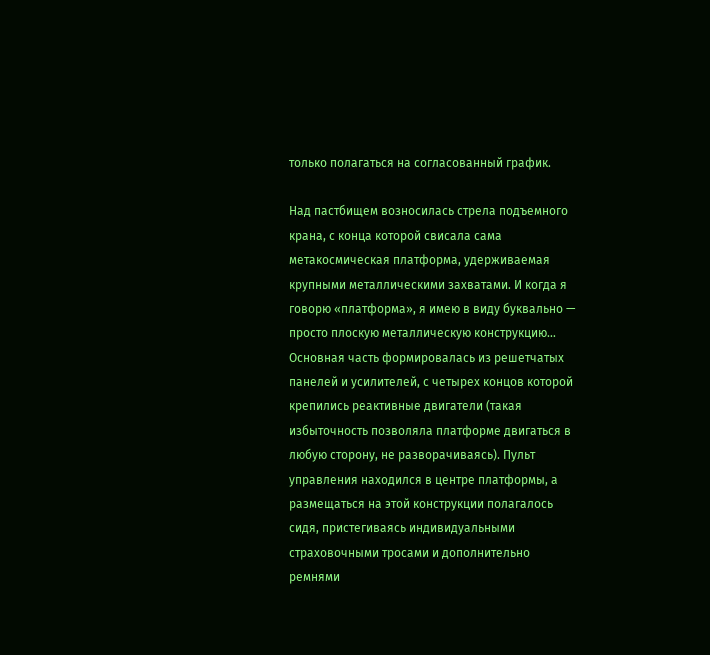только полагаться на согласованный график.

Над пастбищем возносилась стрела подъемного крана, с конца которой свисала сама метакосмическая платформа, удерживаемая крупными металлическими захватами. И когда я говорю «платформа», я имею в виду буквально — просто плоскую металлическую конструкцию… Основная часть формировалась из решетчатых панелей и усилителей, с четырех концов которой крепились реактивные двигатели (такая избыточность позволяла платформе двигаться в любую сторону, не разворачиваясь). Пульт управления находился в центре платформы, а размещаться на этой конструкции полагалось сидя, пристегиваясь индивидуальными страховочными тросами и дополнительно ремнями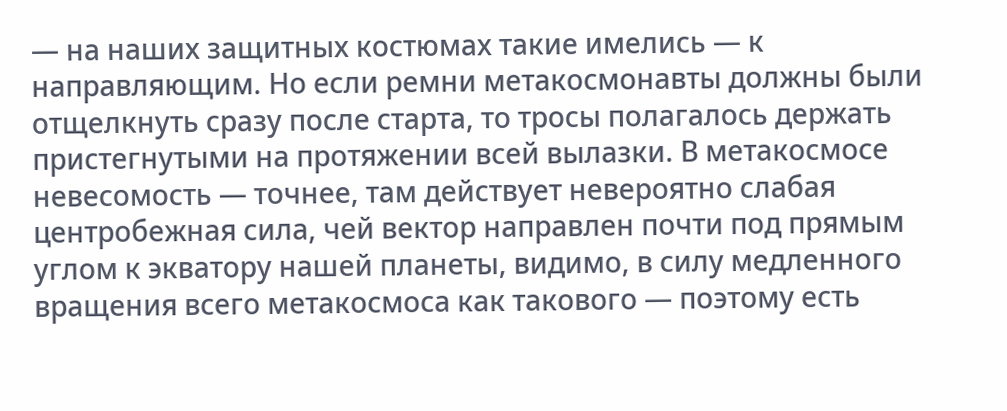— на наших защитных костюмах такие имелись — к направляющим. Но если ремни метакосмонавты должны были отщелкнуть сразу после старта, то тросы полагалось держать пристегнутыми на протяжении всей вылазки. В метакосмосе невесомость — точнее, там действует невероятно слабая центробежная сила, чей вектор направлен почти под прямым углом к экватору нашей планеты, видимо, в силу медленного вращения всего метакосмоса как такового — поэтому есть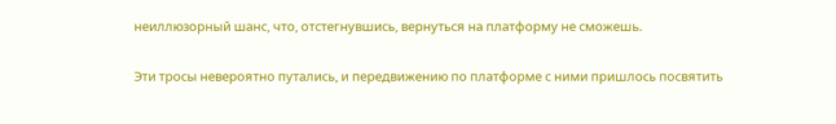неиллюзорный шанс, что, отстегнувшись, вернуться на платформу не сможешь.

Эти тросы невероятно путались, и передвижению по платформе с ними пришлось посвятить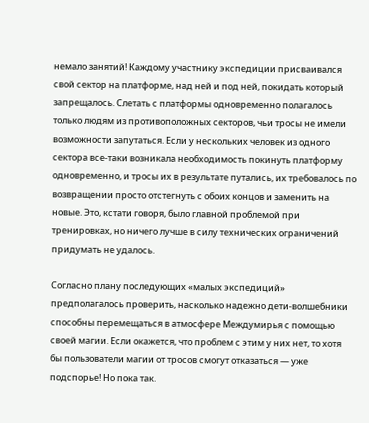немало занятий! Каждому участнику экспедиции присваивался свой сектор на платформе, над ней и под ней, покидать который запрещалось. Слетать с платформы одновременно полагалось только людям из противоположных секторов, чьи тросы не имели возможности запутаться. Если у нескольких человек из одного сектора все-таки возникала необходимость покинуть платформу одновременно, и тросы их в результате путались, их требовалось по возвращении просто отстегнуть с обоих концов и заменить на новые. Это, кстати говоря, было главной проблемой при тренировках, но ничего лучше в силу технических ограничений придумать не удалось.

Согласно плану последующих «малых экспедиций» предполагалось проверить, насколько надежно дети-волшебники способны перемещаться в атмосфере Междумирья с помощью своей магии. Если окажется, что проблем с этим у них нет, то хотя бы пользователи магии от тросов смогут отказаться — уже подспорье! Но пока так.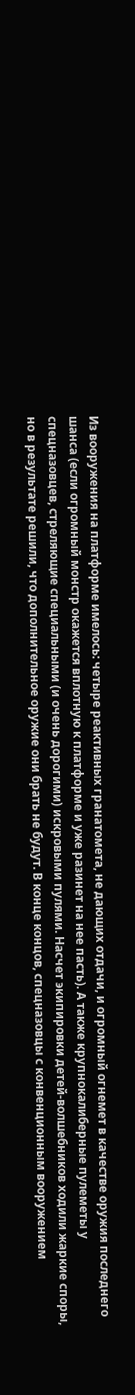Из вооружения на платформе имелось: четыре реактивных гранатомета, не дающих отдачи, и огромный огнемет в качестве оружия последнего шанса (если огромный монстр окажется вплотную к платформе и уже разинет на нее пасть). А также крупнокалиберные пулеметы у спецназовцев, стреляющие специальными (и очень дорогими) искровыми пулями. Насчет экипировки детей-волшебников ходили жаркие споры, но в результате решили, что дополнительное оружие они брать не будут. В конце концов, спецназовцы с конвенционным вооружением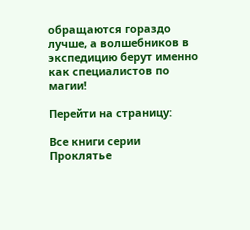обращаются гораздо лучше, а волшебников в экспедицию берут именно как специалистов по магии!

Перейти на страницу:

Все книги серии Проклятье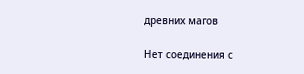древних магов

Нет соединения с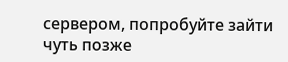сервером, попробуйте зайти чуть позже